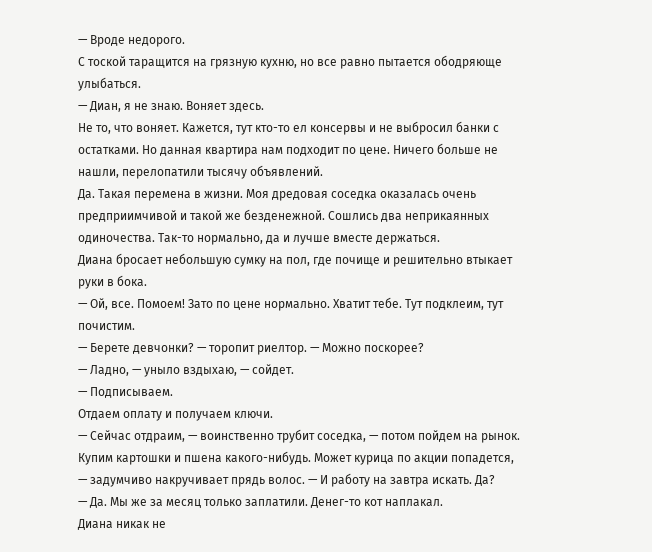— Вроде недорого.
С тоской таращится на грязную кухню, но все равно пытается ободряюще улыбаться.
— Диан, я не знаю. Воняет здесь.
Не то, что воняет. Кажется, тут кто-то ел консервы и не выбросил банки с остатками. Но данная квартира нам подходит по цене. Ничего больше не нашли, перелопатили тысячу объявлений.
Да. Такая перемена в жизни. Моя дредовая соседка оказалась очень предприимчивой и такой же безденежной. Сошлись два неприкаянных одиночества. Так-то нормально, да и лучше вместе держаться.
Диана бросает небольшую сумку на пол, где почище и решительно втыкает руки в бока.
— Ой, все. Помоем! Зато по цене нормально. Хватит тебе. Тут подклеим, тут почистим.
— Берете девчонки? — торопит риелтор. — Можно поскорее?
— Ладно, — уныло вздыхаю, — сойдет.
— Подписываем.
Отдаем оплату и получаем ключи.
— Сейчас отдраим, — воинственно трубит соседка, — потом пойдем на рынок. Купим картошки и пшена какого-нибудь. Может курица по акции попадется, — задумчиво накручивает прядь волос. — И работу на завтра искать. Да?
— Да. Мы же за месяц только заплатили. Денег-то кот наплакал.
Диана никак не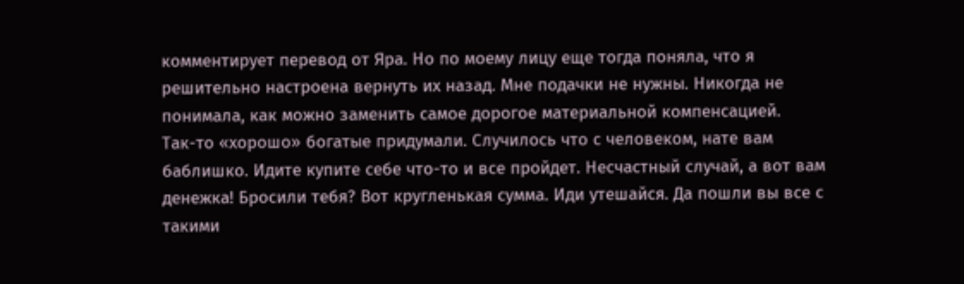комментирует перевод от Яра. Но по моему лицу еще тогда поняла, что я решительно настроена вернуть их назад. Мне подачки не нужны. Никогда не понимала, как можно заменить самое дорогое материальной компенсацией.
Так-то «хорошо» богатые придумали. Случилось что с человеком, нате вам баблишко. Идите купите себе что-то и все пройдет. Несчастный случай, а вот вам денежка! Бросили тебя? Вот кругленькая сумма. Иди утешайся. Да пошли вы все с такими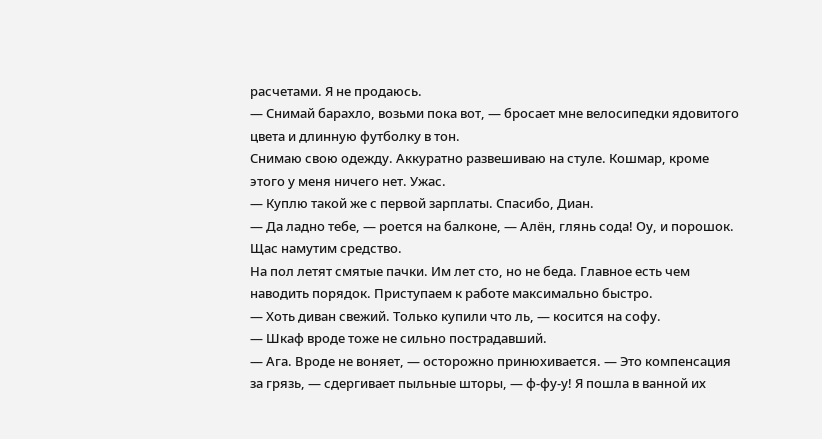расчетами. Я не продаюсь.
— Снимай барахло, возьми пока вот, — бросает мне велосипедки ядовитого цвета и длинную футболку в тон.
Снимаю свою одежду. Аккуратно развешиваю на стуле. Кошмар, кроме этого у меня ничего нет. Ужас.
— Куплю такой же с первой зарплаты. Спасибо, Диан.
— Да ладно тебе, — роется на балконе, — Алён, глянь сода! Оу, и порошок. Щас намутим средство.
На пол летят смятые пачки. Им лет сто, но не беда. Главное есть чем наводить порядок. Приступаем к работе максимально быстро.
— Хоть диван свежий. Только купили что ль, — косится на софу.
— Шкаф вроде тоже не сильно пострадавший.
— Ага. Вроде не воняет, — осторожно принюхивается. — Это компенсация за грязь, — сдергивает пыльные шторы, — ф-фу-у! Я пошла в ванной их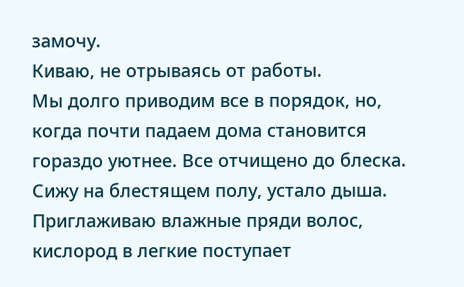замочу.
Киваю, не отрываясь от работы.
Мы долго приводим все в порядок, но, когда почти падаем дома становится гораздо уютнее. Все отчищено до блеска. Сижу на блестящем полу, устало дыша. Приглаживаю влажные пряди волос, кислород в легкие поступает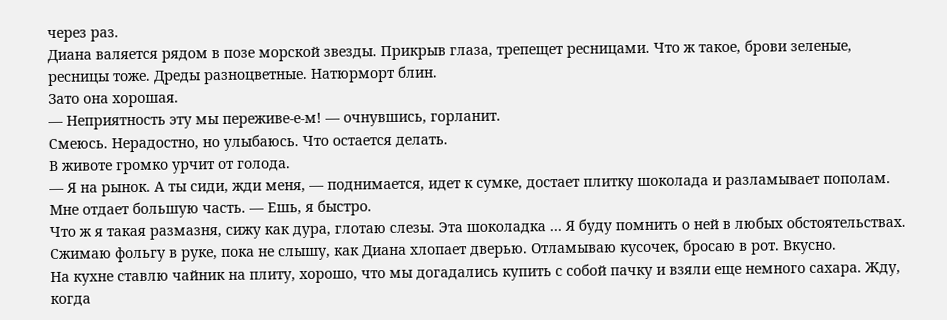через раз.
Диана валяется рядом в позе морской звезды. Прикрыв глаза, трепещет ресницами. Что ж такое, брови зеленые, ресницы тоже. Дреды разноцветные. Натюрморт блин.
Зато она хорошая.
— Неприятность эту мы переживе-е-м! — очнувшись, горланит.
Смеюсь. Нерадостно, но улыбаюсь. Что остается делать.
В животе громко урчит от голода.
— Я на рынок. А ты сиди, жди меня, — поднимается, идет к сумке, достает плитку шоколада и разламывает пополам. Мне отдает большую часть. — Ешь, я быстро.
Что ж я такая размазня, сижу как дура, глотаю слезы. Эта шоколадка … Я буду помнить о ней в любых обстоятельствах. Сжимаю фольгу в руке, пока не слышу, как Диана хлопает дверью. Отламываю кусочек, бросаю в рот. Вкусно.
На кухне ставлю чайник на плиту, хорошо, что мы догадались купить с собой пачку и взяли еще немного сахара. Жду, когда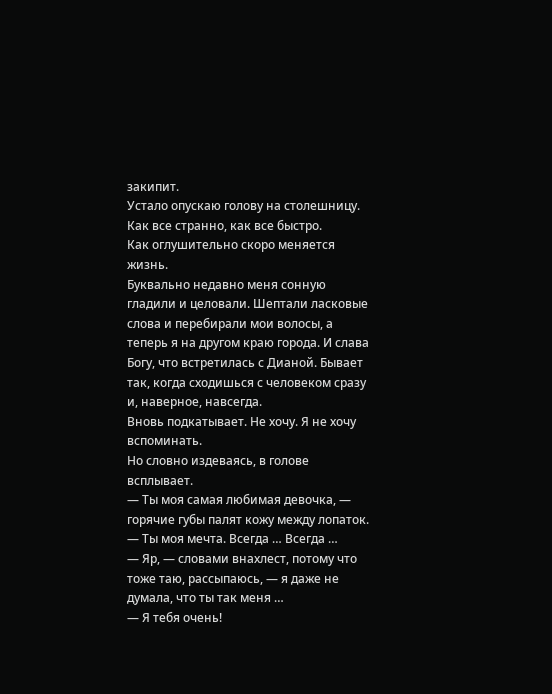закипит.
Устало опускаю голову на столешницу. Как все странно, как все быстро.
Как оглушительно скоро меняется жизнь.
Буквально недавно меня сонную гладили и целовали. Шептали ласковые слова и перебирали мои волосы, а теперь я на другом краю города. И слава Богу, что встретилась с Дианой. Бывает так, когда сходишься с человеком сразу и, наверное, навсегда.
Вновь подкатывает. Не хочу. Я не хочу вспоминать.
Но словно издеваясь, в голове всплывает.
— Ты моя самая любимая девочка, — горячие губы палят кожу между лопаток. — Ты моя мечта. Всегда … Всегда …
— Яр, — словами внахлест, потому что тоже таю, рассыпаюсь, — я даже не думала, что ты так меня …
— Я тебя очень!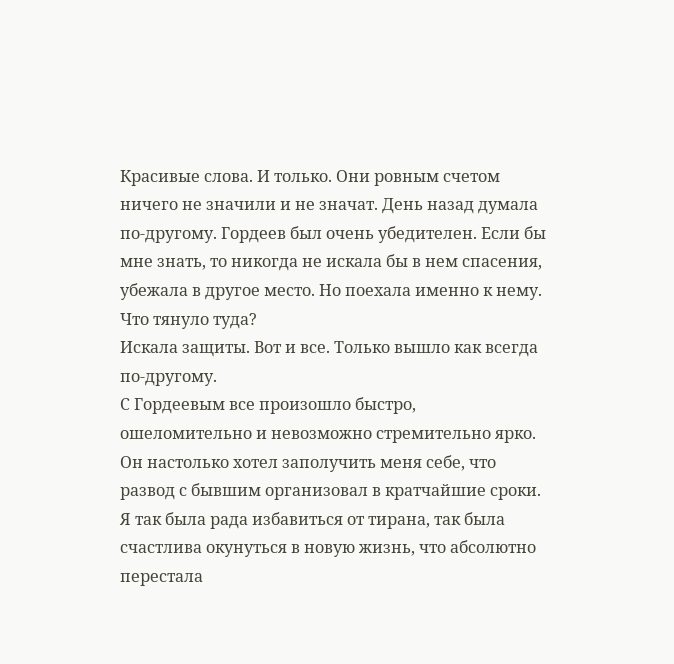Красивые слова. И только. Они ровным счетом ничего не значили и не значат. День назад думала по-другому. Гордеев был очень убедителен. Если бы мне знать, то никогда не искала бы в нем спасения, убежала в другое место. Но поехала именно к нему. Что тянуло туда?
Искала защиты. Вот и все. Только вышло как всегда по-другому.
С Гордеевым все произошло быстро, ошеломительно и невозможно стремительно ярко. Он настолько хотел заполучить меня себе, что развод с бывшим организовал в кратчайшие сроки. Я так была рада избавиться от тирана, так была счастлива окунуться в новую жизнь, что абсолютно перестала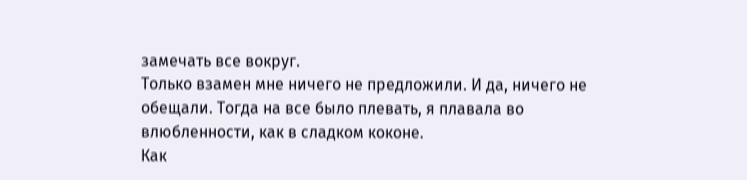замечать все вокруг.
Только взамен мне ничего не предложили. И да, ничего не обещали. Тогда на все было плевать, я плавала во влюбленности, как в сладком коконе.
Как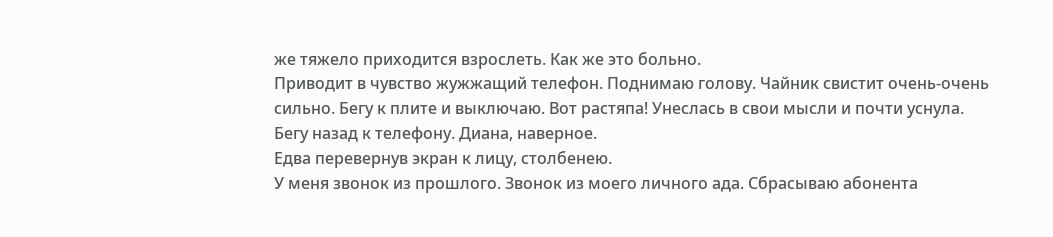же тяжело приходится взрослеть. Как же это больно.
Приводит в чувство жужжащий телефон. Поднимаю голову. Чайник свистит очень-очень сильно. Бегу к плите и выключаю. Вот растяпа! Унеслась в свои мысли и почти уснула. Бегу назад к телефону. Диана, наверное.
Едва перевернув экран к лицу, столбенею.
У меня звонок из прошлого. Звонок из моего личного ада. Сбрасываю абонента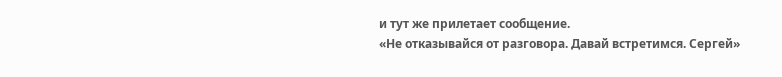и тут же прилетает сообщение.
«Не отказывайся от разговора. Давай встретимся. Сергей»